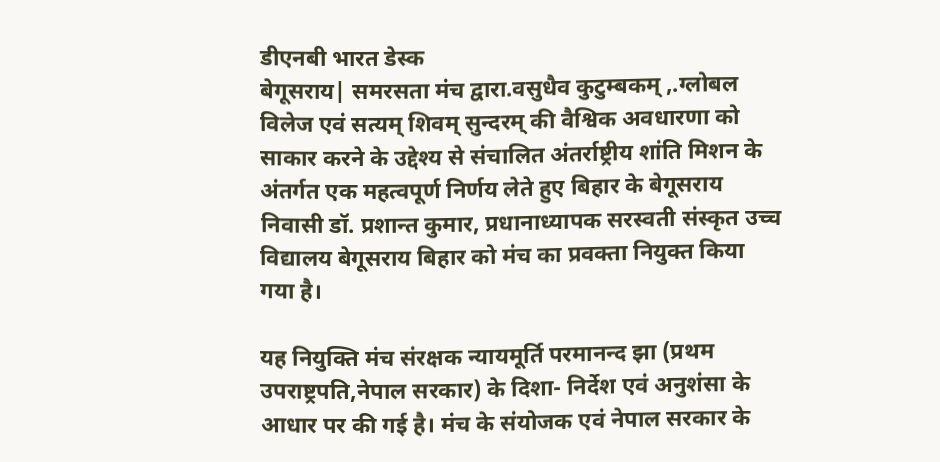डीएनबी भारत डेस्क
बेगूसराय| समरसता मंच द्वारा.वसुधैव कुटुम्बकम् ,.ग्लोबल विलेज एवं सत्यम् शिवम् सुन्दरम् की वैश्विक अवधारणा को साकार करने के उद्देश्य से संचालित अंतर्राष्ट्रीय शांति मिशन के अंतर्गत एक महत्वपूर्ण निर्णय लेते हुए बिहार के बेगूसराय निवासी डॉ. प्रशान्त कुमार, प्रधानाध्यापक सरस्वती संस्कृत उच्च विद्यालय बेगूसराय बिहार को मंच का प्रवक्ता नियुक्त किया गया है।

यह नियुक्ति मंच संरक्षक न्यायमूर्ति परमानन्द झा (प्रथम उपराष्ट्रपति,नेपाल सरकार) के दिशा- निर्देश एवं अनुशंसा के आधार पर की गई है। मंच के संयोजक एवं नेपाल सरकार के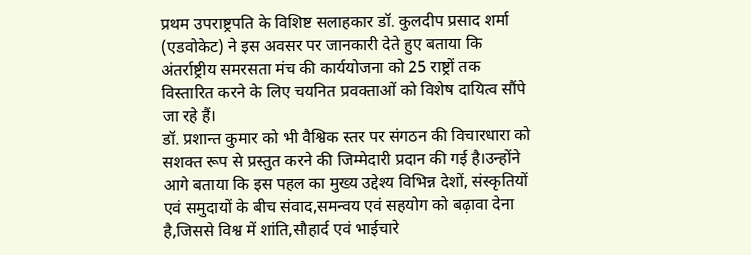प्रथम उपराष्ट्रपति के विशिष्ट सलाहकार डॉ. कुलदीप प्रसाद शर्मा (एडवोकेट) ने इस अवसर पर जानकारी देते हुए बताया कि अंतर्राष्ट्रीय समरसता मंच की कार्ययोजना को 25 राष्ट्रों तक विस्तारित करने के लिए चयनित प्रवक्ताओं को विशेष दायित्व सौंपे जा रहे हैं।
डॉ. प्रशान्त कुमार को भी वैश्विक स्तर पर संगठन की विचारधारा को सशक्त रूप से प्रस्तुत करने की जिम्मेदारी प्रदान की गई है।उन्होंने आगे बताया कि इस पहल का मुख्य उद्देश्य विभिन्न देशों, संस्कृतियों एवं समुदायों के बीच संवाद,समन्वय एवं सहयोग को बढ़ावा देना है,जिससे विश्व में शांति,सौहार्द एवं भाईचारे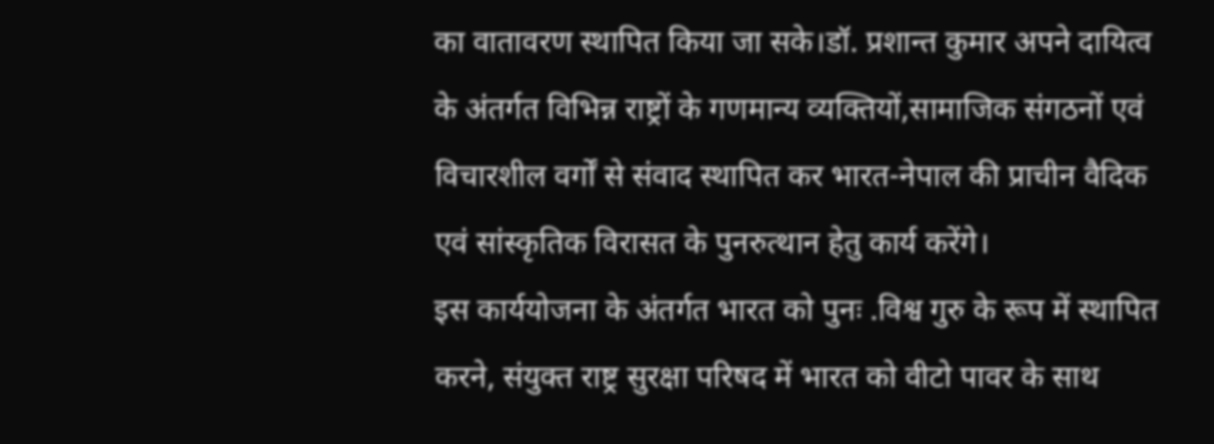का वातावरण स्थापित किया जा सके।डॉ. प्रशान्त कुमार अपने दायित्व के अंतर्गत विभिन्न राष्ट्रों के गणमान्य व्यक्तियों,सामाजिक संगठनों एवं विचारशील वर्गों से संवाद स्थापित कर भारत-नेपाल की प्राचीन वैदिक एवं सांस्कृतिक विरासत के पुनरुत्थान हेतु कार्य करेंगे।
इस कार्ययोजना के अंतर्गत भारत को पुनः .विश्व गुरु के रूप में स्थापित करने, संयुक्त राष्ट्र सुरक्षा परिषद में भारत को वीटो पावर के साथ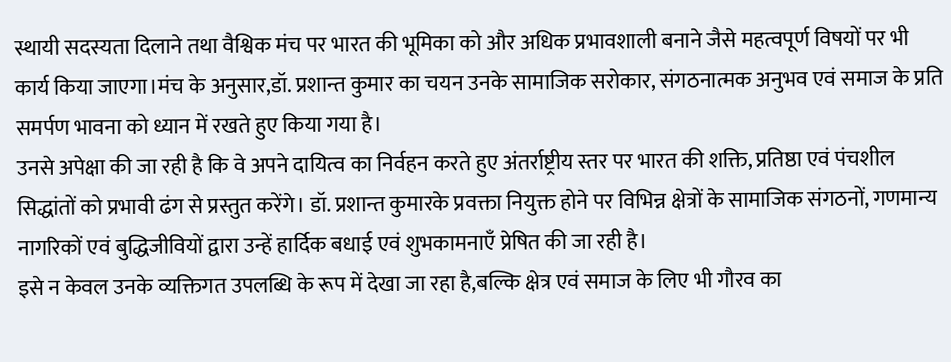स्थायी सदस्यता दिलाने तथा वैश्विक मंच पर भारत की भूमिका को और अधिक प्रभावशाली बनाने जैसे महत्वपूर्ण विषयों पर भी कार्य किया जाएगा।मंच के अनुसार,डॉ. प्रशान्त कुमार का चयन उनके सामाजिक सरोकार, संगठनात्मक अनुभव एवं समाज के प्रति समर्पण भावना को ध्यान में रखते हुए किया गया है।
उनसे अपेक्षा की जा रही है कि वे अपने दायित्व का निर्वहन करते हुए अंतर्राष्ट्रीय स्तर पर भारत की शक्ति, प्रतिष्ठा एवं पंचशील सिद्धांतों को प्रभावी ढंग से प्रस्तुत करेंगे। डॉ. प्रशान्त कुमारके प्रवक्ता नियुक्त होने पर विभिन्न क्षेत्रों के सामाजिक संगठनों, गणमान्य नागरिकों एवं बुद्धिजीवियों द्वारा उन्हें हार्दिक बधाई एवं शुभकामनाएँ प्रेषित की जा रही है।
इसे न केवल उनके व्यक्तिगत उपलब्धि के रूप में देखा जा रहा है,बल्कि क्षेत्र एवं समाज के लिए भी गौरव का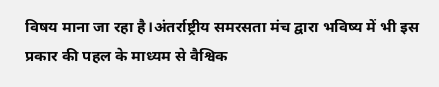विषय माना जा रहा है।अंतर्राष्ट्रीय समरसता मंच द्वारा भविष्य में भी इस प्रकार की पहल के माध्यम से वैश्विक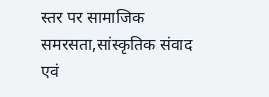स्तर पर सामाजिक समरसता,सांस्कृतिक संवाद एवं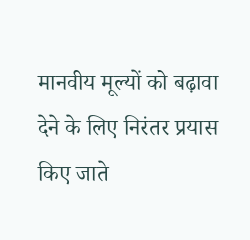मानवीय मूल्यों को बढ़ावा देने के लिए निरंतर प्रयास किए जाते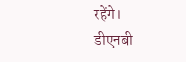रहेंगे।
डीएनबी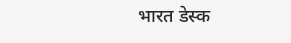भारत डेस्क